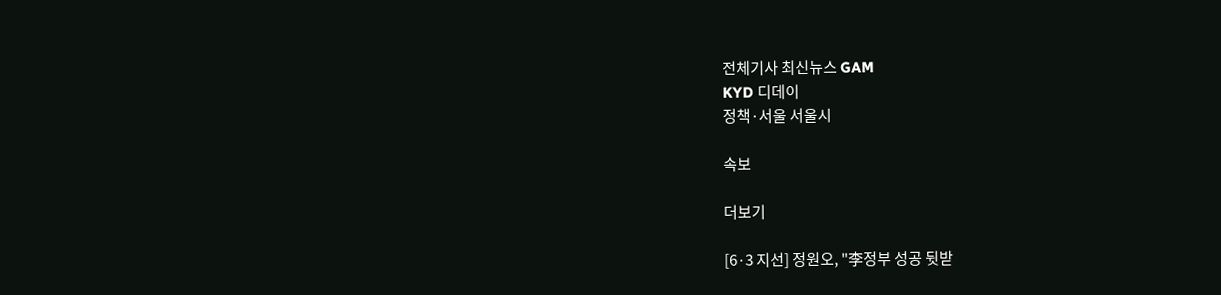전체기사 최신뉴스 GAM
KYD 디데이
정책·서울 서울시

속보

더보기

[6·3 지선] 정원오, "李정부 성공 뒷받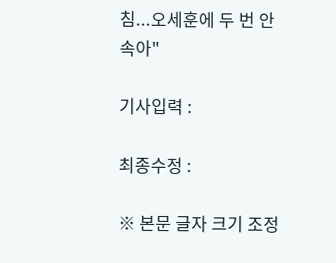침...오세훈에 두 번 안 속아"

기사입력 :

최종수정 :

※ 본문 글자 크기 조정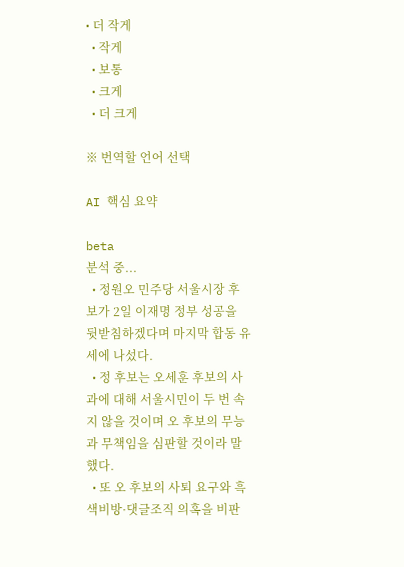• 더 작게
  • 작게
  • 보통
  • 크게
  • 더 크게

※ 번역할 언어 선택

AI 핵심 요약

beta
분석 중...
  • 정원오 민주당 서울시장 후보가 2일 이재명 정부 성공을 뒷받침하겠다며 마지막 합동 유세에 나섰다.
  • 정 후보는 오세훈 후보의 사과에 대해 서울시민이 두 번 속지 않을 것이며 오 후보의 무능과 무책임을 심판할 것이라 말했다.
  • 또 오 후보의 사퇴 요구와 흑색비방·댓글조직 의혹을 비판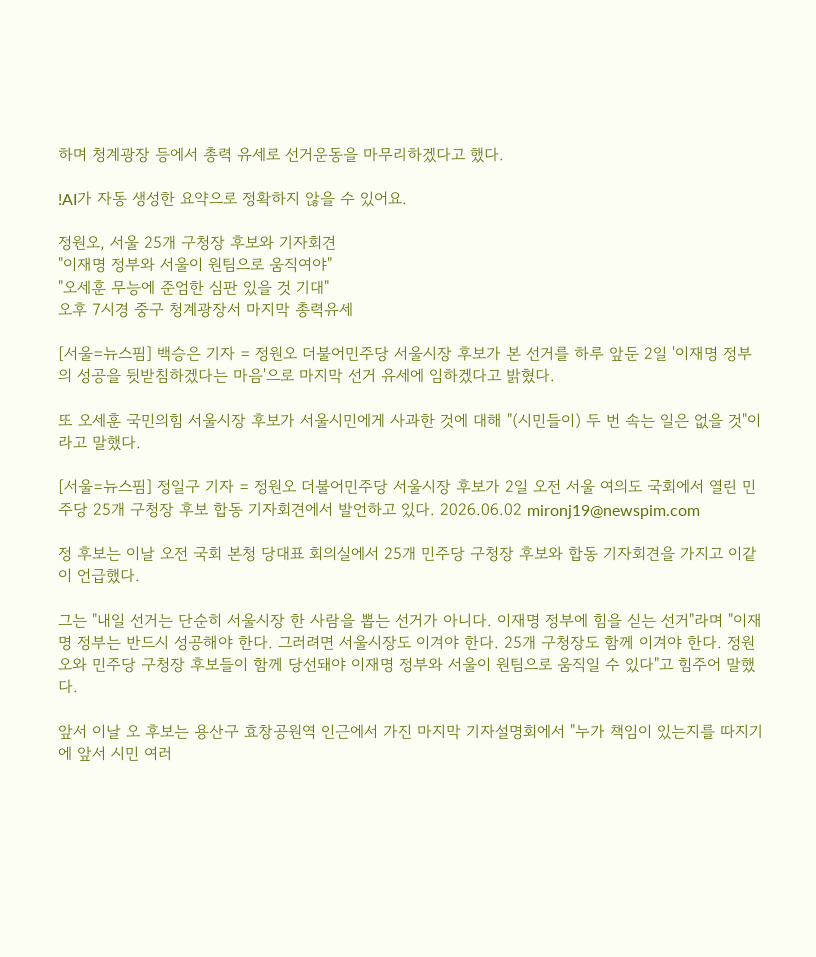하며 청계광장 등에서 총력 유세로 선거운동을 마무리하겠다고 했다.

!AI가 자동 생성한 요약으로 정확하지 않을 수 있어요.

정원오, 서울 25개 구청장 후보와 기자회견
"이재명 정부와 서울이 원팀으로 움직여야"
"오세훈 무능에 준엄한 심판 있을 것 기대"
오후 7시경 중구 청계광장서 마지막 총력유세

[서울=뉴스핌] 백승은 기자 = 정원오 더불어민주당 서울시장 후보가 본 선거를 하루 앞둔 2일 '이재명 정부의 성공을 뒷받침하겠다는 마음'으로 마지막 선거 유세에 임하겠다고 밝혔다.

또 오세훈 국민의힘 서울시장 후보가 서울시민에게 사과한 것에 대해 "(시민들이) 두 번 속는 일은 없을 것"이라고 말했다.

[서울=뉴스핌] 정일구 기자 = 정원오 더불어민주당 서울시장 후보가 2일 오전 서울 여의도 국회에서 열린 민주당 25개 구청장 후보 합동 기자회견에서 발언하고 있다. 2026.06.02 mironj19@newspim.com

정 후보는 이날 오전 국회 본청 당대표 회의실에서 25개 민주당 구청장 후보와 합동 기자회견을 가지고 이같이 언급했다.

그는 "내일 선거는 단순히 서울시장 한 사람을 뽑는 선거가 아니다. 이재명 정부에 힘을 싣는 선거"라며 "이재명 정부는 반드시 성공해야 한다. 그러려면 서울시장도 이겨야 한다. 25개 구청장도 함께 이겨야 한다. 정원오와 민주당 구청장 후보들이 함께 당선돼야 이재명 정부와 서울이 원팀으로 움직일 수 있다"고 힘주어 말했다.

앞서 이날 오 후보는 용산구 효창공원역 인근에서 가진 마지막 기자설명회에서 "누가 책임이 있는지를 따지기에 앞서 시민 여러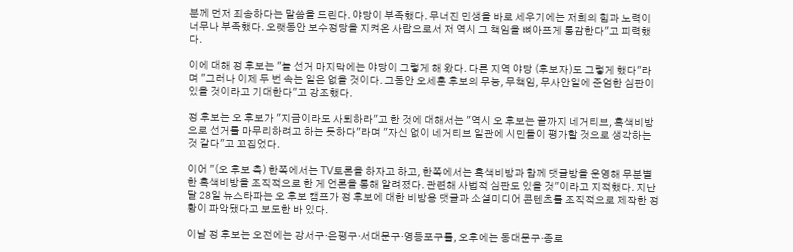분께 먼저 죄송하다는 말씀을 드린다. 야당이 부족했다. 무너진 민생을 바로 세우기에는 저희의 힘과 노력이 너무나 부족했다. 오랫동안 보수정당을 지켜온 사람으로서 저 역시 그 책임을 뼈아프게 통감한다"고 피력했다.

이에 대해 정 후보는 "늘 선거 마지막에는 야당이 그렇게 해 왔다. 다른 지역 야당 (후보자)도 그렇게 했다"라며 "그러나 이제 두 번 속는 일은 없을 것이다. 그동안 오세훈 후보의 무능, 무책임, 무사안일에 준엄한 심판이 있을 것이라고 기대한다"고 강조했다.

정 후보는 오 후보가 "지금이라도 사퇴하라"고 한 것에 대해서는 "역시 오 후보는 끝까지 네거티브, 흑색비방으로 선거를 마무리하려고 하는 듯하다"라며 "자신 없이 네거티브 일관에 시민들이 평가할 것으로 생각하는 것 같다"고 꼬집었다.

이어 "(오 후보 측) 한쪽에서는 TV토론을 하자고 하고, 한쪽에서는 흑색비방과 함께 댓글방을 운영해 무분별한 흑색비방을 조직적으로 한 게 언론을 통해 알려졌다. 관련해 사법적 심판도 있을 것"이라고 지적했다. 지난달 28일 뉴스타파는 오 후보 캠프가 정 후보에 대한 비방용 댓글과 소셜미디어 콘텐츠를 조직적으로 제작한 정황이 파악됐다고 보도한 바 있다.

이날 정 후보는 오전에는 강서구·은평구·서대문구·영등포구를, 오후에는 동대문구·종로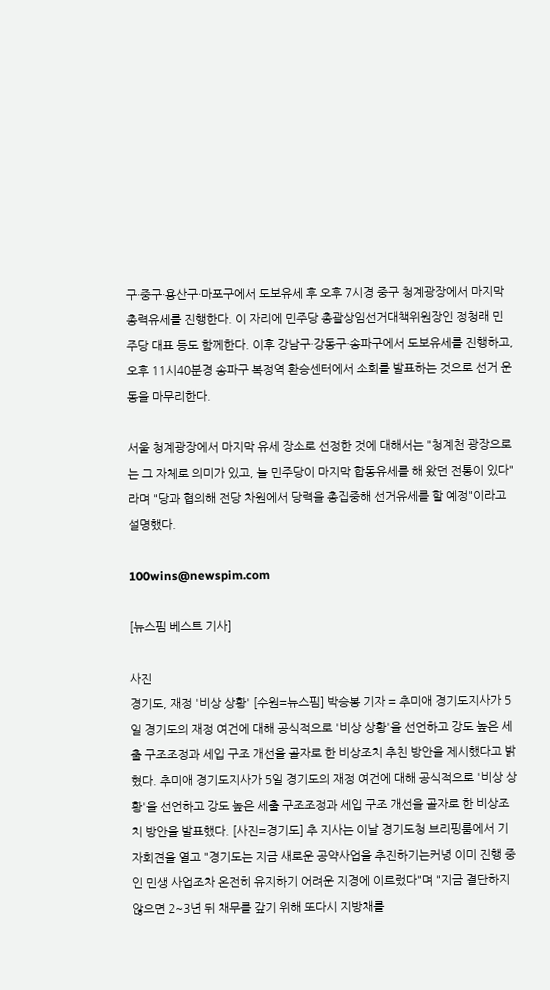구·중구·용산구·마포구에서 도보유세 후 오후 7시경 중구 청계광장에서 마지막 총력유세를 진행한다. 이 자리에 민주당 총괄상임선거대책위원장인 정청래 민주당 대표 등도 함께한다. 이후 강남구·강동구·송파구에서 도보유세를 진행하고, 오후 11시40분경 송파구 복정역 환승센터에서 소회를 발표하는 것으로 선거 운동을 마무리한다.

서울 청계광장에서 마지막 유세 장소로 선정한 것에 대해서는 "청계천 광장으로는 그 자체로 의미가 있고, 늘 민주당이 마지막 합동유세를 해 왔던 전통이 있다"라며 "당과 협의해 전당 차원에서 당력을 총집중해 선거유세를 할 예정"이라고 설명했다.

100wins@newspim.com

[뉴스핌 베스트 기사]

사진
경기도, 재정 '비상 상황' [수원=뉴스핌] 박승봉 기자 = 추미애 경기도지사가 5일 경기도의 재정 여건에 대해 공식적으로 '비상 상황'을 선언하고 강도 높은 세출 구조조정과 세입 구조 개선을 골자로 한 비상조치 추친 방안을 제시했다고 밝혔다. 추미애 경기도지사가 5일 경기도의 재정 여건에 대해 공식적으로 '비상 상황'을 선언하고 강도 높은 세출 구조조정과 세입 구조 개선을 골자로 한 비상조치 방안을 발표했다. [사진=경기도] 추 지사는 이날 경기도청 브리핑룸에서 기자회견을 열고 "경기도는 지금 새로운 공약사업을 추진하기는커녕 이미 진행 중인 민생 사업조차 온전히 유지하기 어려운 지경에 이르렀다"며 "지금 결단하지 않으면 2~3년 뒤 채무를 갚기 위해 또다시 지방채를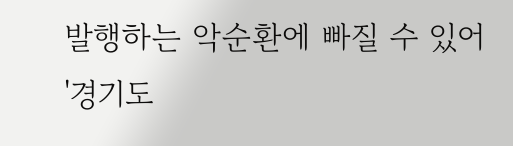발행하는 악순환에 빠질 수 있어 '경기도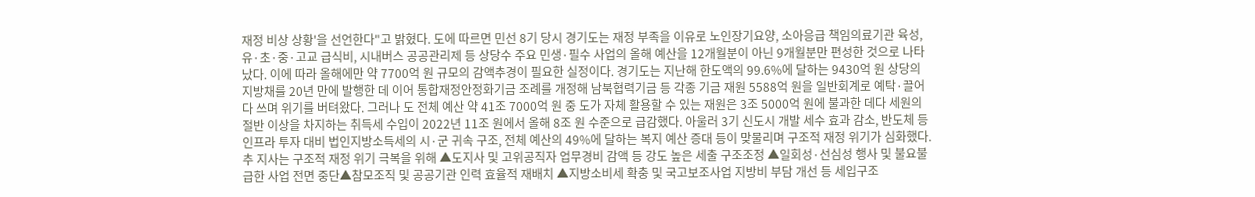재정 비상 상황'을 선언한다"고 밝혔다. 도에 따르면 민선 8기 당시 경기도는 재정 부족을 이유로 노인장기요양, 소아응급 책임의료기관 육성, 유·초·중·고교 급식비, 시내버스 공공관리제 등 상당수 주요 민생·필수 사업의 올해 예산을 12개월분이 아닌 9개월분만 편성한 것으로 나타났다. 이에 따라 올해에만 약 7700억 원 규모의 감액추경이 필요한 실정이다. 경기도는 지난해 한도액의 99.6%에 달하는 9430억 원 상당의 지방채를 20년 만에 발행한 데 이어 통합재정안정화기금 조례를 개정해 남북협력기금 등 각종 기금 재원 5588억 원을 일반회계로 예탁·끌어다 쓰며 위기를 버텨왔다. 그러나 도 전체 예산 약 41조 7000억 원 중 도가 자체 활용할 수 있는 재원은 3조 5000억 원에 불과한 데다 세원의 절반 이상을 차지하는 취득세 수입이 2022년 11조 원에서 올해 8조 원 수준으로 급감했다. 아울러 3기 신도시 개발 세수 효과 감소, 반도체 등 인프라 투자 대비 법인지방소득세의 시·군 귀속 구조, 전체 예산의 49%에 달하는 복지 예산 증대 등이 맞물리며 구조적 재정 위기가 심화했다. 추 지사는 구조적 재정 위기 극복을 위해 ▲도지사 및 고위공직자 업무경비 감액 등 강도 높은 세출 구조조정 ▲일회성·선심성 행사 및 불요불급한 사업 전면 중단▲참모조직 및 공공기관 인력 효율적 재배치 ▲지방소비세 확충 및 국고보조사업 지방비 부담 개선 등 세입구조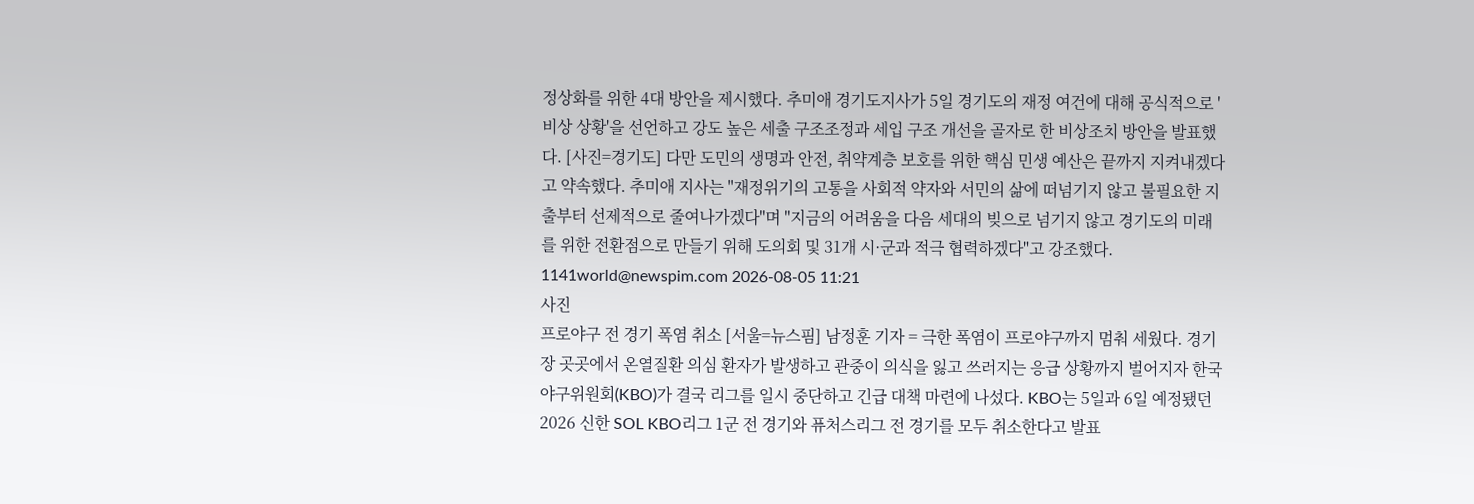정상화를 위한 4대 방안을 제시했다. 추미애 경기도지사가 5일 경기도의 재정 여건에 대해 공식적으로 '비상 상황'을 선언하고 강도 높은 세출 구조조정과 세입 구조 개선을 골자로 한 비상조치 방안을 발표했다. [사진=경기도] 다만 도민의 생명과 안전, 취약계층 보호를 위한 핵심 민생 예산은 끝까지 지켜내겠다고 약속했다. 추미애 지사는 "재정위기의 고통을 사회적 약자와 서민의 삶에 떠넘기지 않고 불필요한 지출부터 선제적으로 줄여나가겠다"며 "지금의 어려움을 다음 세대의 빚으로 넘기지 않고 경기도의 미래를 위한 전환점으로 만들기 위해 도의회 및 31개 시·군과 적극 협력하겠다"고 강조했다. 1141world@newspim.com 2026-08-05 11:21
사진
프로야구 전 경기 폭염 취소 [서울=뉴스핌] 남정훈 기자 = 극한 폭염이 프로야구까지 멈춰 세웠다. 경기장 곳곳에서 온열질환 의심 환자가 발생하고 관중이 의식을 잃고 쓰러지는 응급 상황까지 벌어지자 한국야구위원회(KBO)가 결국 리그를 일시 중단하고 긴급 대책 마련에 나섰다. KBO는 5일과 6일 예정됐던 2026 신한 SOL KBO리그 1군 전 경기와 퓨처스리그 전 경기를 모두 취소한다고 발표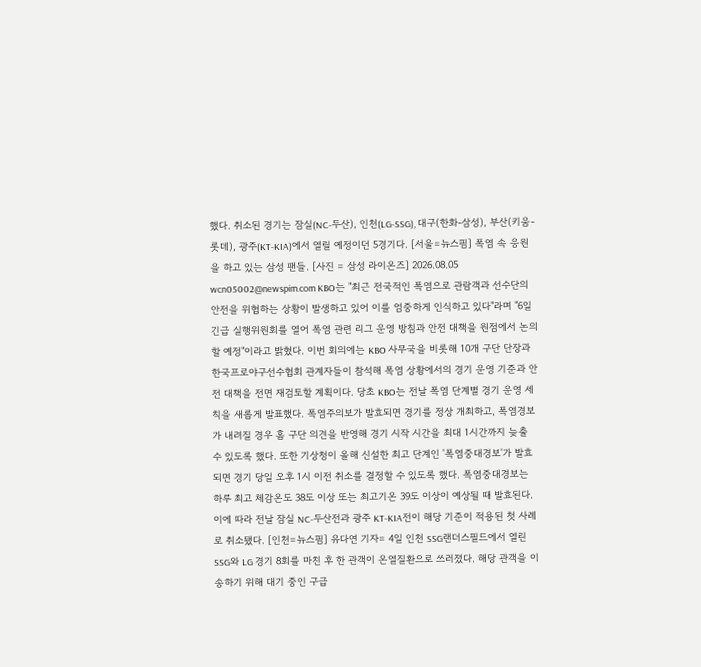했다. 취소된 경기는 잠실(NC-두산), 인천(LG-SSG), 대구(한화-삼성), 부산(키움-롯데), 광주(KT-KIA)에서 열릴 예정이던 5경기다. [서울=뉴스핌] 폭염 속 응원을 하고 있는 삼성 팬들. [사진 = 삼성 라이온즈] 2026.08.05 wcn05002@newspim.com KBO는 "최근 전국적인 폭염으로 관람객과 선수단의 안전을 위협하는 상황이 발생하고 있어 이를 엄중하게 인식하고 있다"라며 "6일 긴급 실행위원회를 열어 폭염 관련 리그 운영 방침과 안전 대책을 원점에서 논의할 예정"이라고 밝혔다. 이번 회의에는 KBO 사무국을 비롯해 10개 구단 단장과 한국프로야구선수협회 관계자들이 참석해 폭염 상황에서의 경기 운영 기준과 안전 대책을 전면 재검토할 계획이다. 당초 KBO는 전날 폭염 단계별 경기 운영 세칙을 새롭게 발표했다. 폭염주의보가 발효되면 경기를 정상 개최하고, 폭염경보가 내려질 경우 홈 구단 의견을 반영해 경기 시작 시간을 최대 1시간까지 늦출 수 있도록 했다. 또한 기상청이 올해 신설한 최고 단계인 '폭염중대경보'가 발효되면 경기 당일 오후 1시 이전 취소를 결정할 수 있도록 했다. 폭염중대경보는 하루 최고 체감온도 38도 이상 또는 최고기온 39도 이상이 예상될 때 발효된다. 이에 따라 전날 잠실 NC-두산전과 광주 KT-KIA전이 해당 기준이 적용된 첫 사례로 취소됐다. [인천=뉴스핌] 유다연 기자= 4일 인천 SSG랜더스필드에서 열린 SSG와 LG 경기 8회를 마친 후 한 관객이 온열질환으로 쓰러졌다. 해당 관객을 이송하기 위해 대기 중인 구급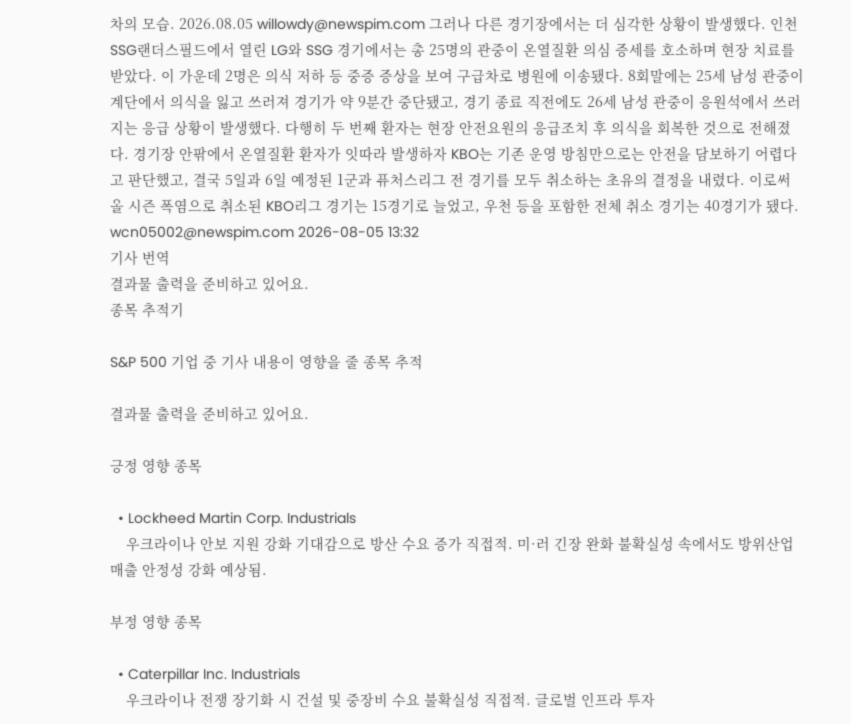차의 모습. 2026.08.05 willowdy@newspim.com 그러나 다른 경기장에서는 더 심각한 상황이 발생했다. 인천 SSG랜더스필드에서 열린 LG와 SSG 경기에서는 총 25명의 관중이 온열질환 의심 증세를 호소하며 현장 치료를 받았다. 이 가운데 2명은 의식 저하 등 중증 증상을 보여 구급차로 병원에 이송됐다. 8회말에는 25세 남성 관중이 계단에서 의식을 잃고 쓰러져 경기가 약 9분간 중단됐고, 경기 종료 직전에도 26세 남성 관중이 응원석에서 쓰러지는 응급 상황이 발생했다. 다행히 두 번째 환자는 현장 안전요원의 응급조치 후 의식을 회복한 것으로 전해졌다. 경기장 안팎에서 온열질환 환자가 잇따라 발생하자 KBO는 기존 운영 방침만으로는 안전을 담보하기 어렵다고 판단했고, 결국 5일과 6일 예정된 1군과 퓨처스리그 전 경기를 모두 취소하는 초유의 결정을 내렸다. 이로써 올 시즌 폭염으로 취소된 KBO리그 경기는 15경기로 늘었고, 우천 등을 포함한 전체 취소 경기는 40경기가 됐다. wcn05002@newspim.com 2026-08-05 13:32
기사 번역
결과물 출력을 준비하고 있어요.
종목 추적기

S&P 500 기업 중 기사 내용이 영향을 줄 종목 추적

결과물 출력을 준비하고 있어요.

긍정 영향 종목

  • Lockheed Martin Corp. Industrials
    우크라이나 안보 지원 강화 기대감으로 방산 수요 증가 직접적. 미·러 긴장 완화 불확실성 속에서도 방위산업 매출 안정성 강화 예상됨.

부정 영향 종목

  • Caterpillar Inc. Industrials
    우크라이나 전쟁 장기화 시 건설 및 중장비 수요 불확실성 직접적. 글로벌 인프라 투자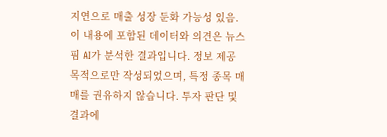지연으로 매출 성장 둔화 가능성 있음.
이 내용에 포함된 데이터와 의견은 뉴스핌 AI가 분석한 결과입니다. 정보 제공 목적으로만 작성되었으며, 특정 종목 매매를 권유하지 않습니다. 투자 판단 및 결과에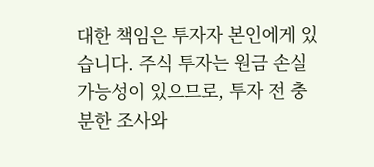대한 책임은 투자자 본인에게 있습니다. 주식 투자는 원금 손실 가능성이 있으므로, 투자 전 충분한 조사와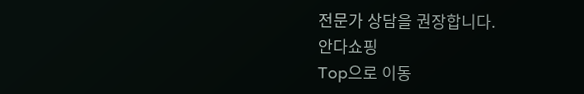전문가 상담을 권장합니다.
안다쇼핑
Top으로 이동